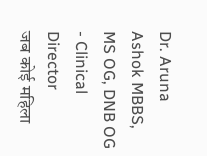Dr. Aruna Ashok MBBS, MS OG, DNB OG
- Clinical Director
जब कोई महिला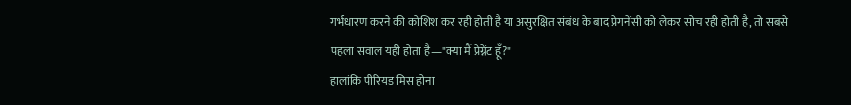गर्भधारण करने की कोशिश कर रही होती है या असुरक्षित संबंध के बाद प्रेगनेंसी को लेकर सोच रही होती है, तो सबसे पहला सवाल यही होता है—"क्या मैं प्रेग्नेंट हूँ?"
हालांकि पीरियड मिस होना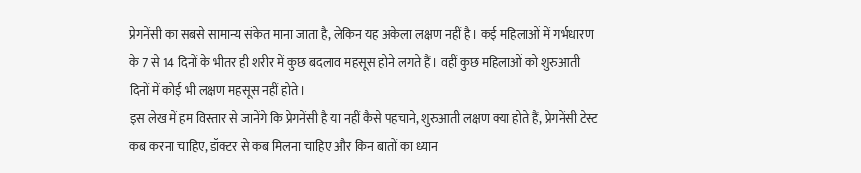प्रेगनेंसी का सबसे सामान्य संकेत माना जाता है, लेकिन यह अकेला लक्षण नहीं है। कई महिलाओं में गर्भधारण के 7 से 14 दिनों के भीतर ही शरीर में कुछ बदलाव महसूस होने लगते हैं। वहीं कुछ महिलाओं को शुरुआती दिनों में कोई भी लक्षण महसूस नहीं होते।
इस लेख में हम विस्तार से जानेंगे कि प्रेगनेंसी है या नहीं कैसे पहचाने, शुरुआती लक्षण क्या होते हैं, प्रेगनेंसी टेस्ट कब करना चाहिए, डॉक्टर से कब मिलना चाहिए और किन बातों का ध्यान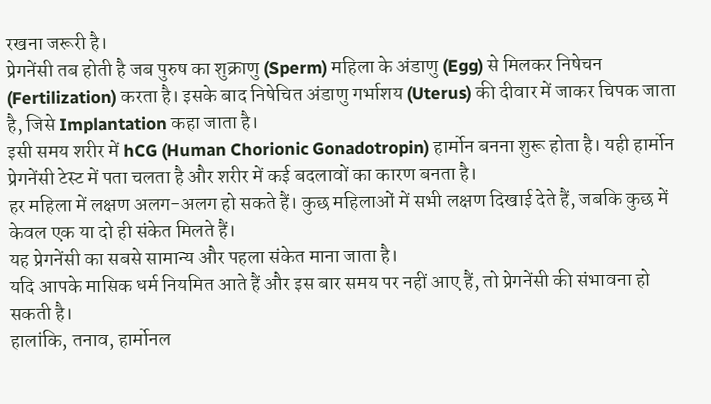रखना जरूरी है।
प्रेगनेंसी तब होती है जब पुरुष का शुक्राणु (Sperm) महिला के अंडाणु (Egg) से मिलकर निषेचन (Fertilization) करता है। इसके बाद निषेचित अंडाणु गर्भाशय (Uterus) की दीवार में जाकर चिपक जाता है, जिसे Implantation कहा जाता है।
इसी समय शरीर में hCG (Human Chorionic Gonadotropin) हार्मोन बनना शुरू होता है। यही हार्मोन प्रेगनेंसी टेस्ट में पता चलता है और शरीर में कई बदलावों का कारण बनता है।
हर महिला में लक्षण अलग-अलग हो सकते हैं। कुछ महिलाओं में सभी लक्षण दिखाई देते हैं, जबकि कुछ में केवल एक या दो ही संकेत मिलते हैं।
यह प्रेगनेंसी का सबसे सामान्य और पहला संकेत माना जाता है।
यदि आपके मासिक धर्म नियमित आते हैं और इस बार समय पर नहीं आए हैं, तो प्रेगनेंसी की संभावना हो सकती है।
हालांकि, तनाव, हार्मोनल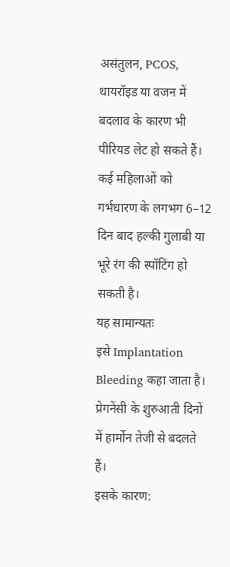असंतुलन, PCOS, थायरॉइड या वजन में बदलाव के कारण भी पीरियड लेट हो सकते हैं।
कई महिलाओं को गर्भधारण के लगभग 6–12 दिन बाद हल्की गुलाबी या भूरे रंग की स्पॉटिंग हो सकती है।
यह सामान्यतः
इसे Implantation Bleeding कहा जाता है।
प्रेगनेंसी के शुरुआती दिनों में हार्मोन तेजी से बदलते हैं।
इसके कारण: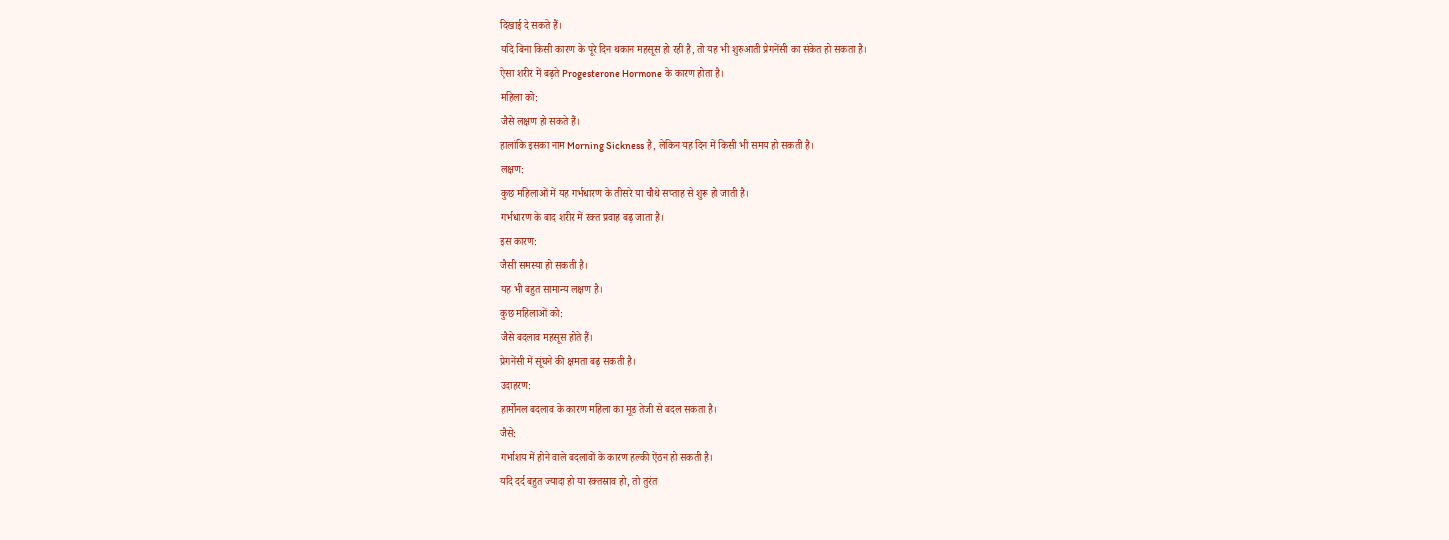दिखाई दे सकते हैं।
यदि बिना किसी कारण के पूरे दिन थकान महसूस हो रही है, तो यह भी शुरुआती प्रेगनेंसी का संकेत हो सकता है।
ऐसा शरीर में बढ़ते Progesterone Hormone के कारण होता है।
महिला को:
जैसे लक्षण हो सकते हैं।
हालांकि इसका नाम Morning Sickness है, लेकिन यह दिन में किसी भी समय हो सकती है।
लक्षण:
कुछ महिलाओं में यह गर्भधारण के तीसरे या चौथे सप्ताह से शुरू हो जाती है।
गर्भधारण के बाद शरीर में रक्त प्रवाह बढ़ जाता है।
इस कारण:
जैसी समस्या हो सकती है।
यह भी बहुत सामान्य लक्षण है।
कुछ महिलाओं को:
जैसे बदलाव महसूस होते हैं।
प्रेगनेंसी में सूंघने की क्षमता बढ़ सकती है।
उदाहरण:
हार्मोनल बदलाव के कारण महिला का मूड तेजी से बदल सकता है।
जैसे:
गर्भाशय में होने वाले बदलावों के कारण हल्की ऐंठन हो सकती है।
यदि दर्द बहुत ज्यादा हो या रक्तस्राव हो, तो तुरंत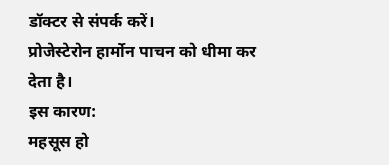डॉक्टर से संपर्क करें।
प्रोजेस्टेरोन हार्मोन पाचन को धीमा कर देता है।
इस कारण:
महसूस हो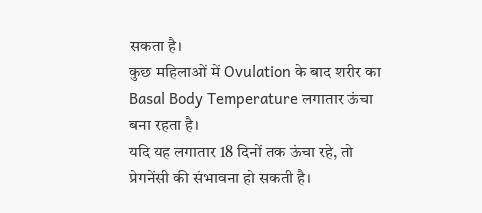सकता है।
कुछ महिलाओं में Ovulation के बाद शरीर का Basal Body Temperature लगातार ऊंचा बना रहता है।
यदि यह लगातार 18 दिनों तक ऊंचा रहे, तो प्रेगनेंसी की संभावना हो सकती है।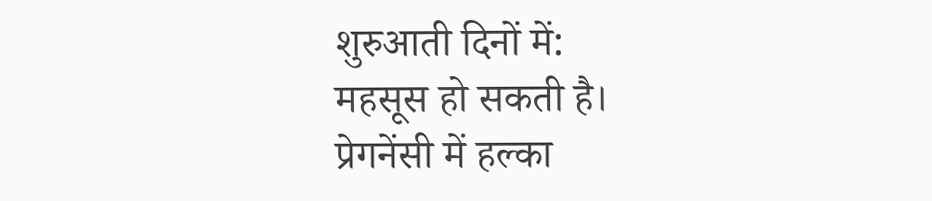शुरुआती दिनों में:
महसूस हो सकती है।
प्रेगनेंसी में हल्का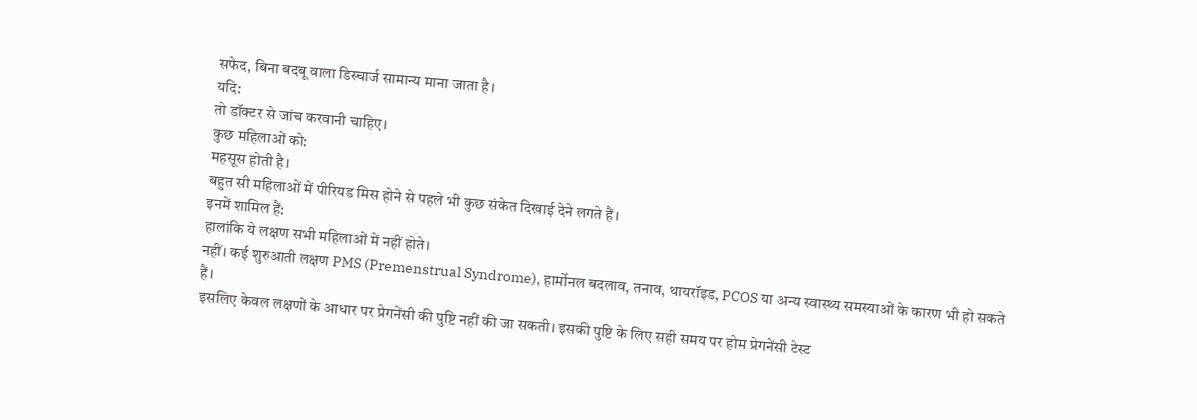सफेद, बिना बदबू वाला डिस्चार्ज सामान्य माना जाता है।
यदि:
तो डॉक्टर से जांच करवानी चाहिए।
कुछ महिलाओं को:
महसूस होती है।
बहुत सी महिलाओं में पीरियड मिस होने से पहले भी कुछ संकेत दिखाई देने लगते हैं।
इनमें शामिल हैं:
हालांकि ये लक्षण सभी महिलाओं में नहीं होते।
नहीं। कई शुरुआती लक्षण PMS (Premenstrual Syndrome), हार्मोनल बदलाव, तनाव, थायरॉइड, PCOS या अन्य स्वास्थ्य समस्याओं के कारण भी हो सकते हैं।
इसलिए केवल लक्षणों के आधार पर प्रेगनेंसी की पुष्टि नहीं की जा सकती। इसकी पुष्टि के लिए सही समय पर होम प्रेगनेंसी टेस्ट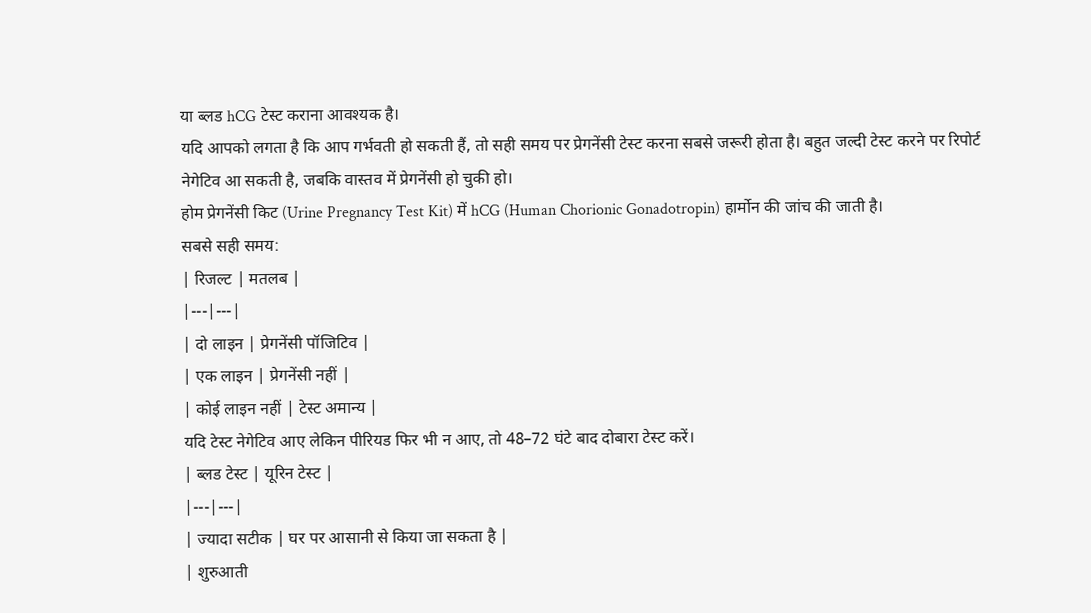या ब्लड hCG टेस्ट कराना आवश्यक है।
यदि आपको लगता है कि आप गर्भवती हो सकती हैं, तो सही समय पर प्रेगनेंसी टेस्ट करना सबसे जरूरी होता है। बहुत जल्दी टेस्ट करने पर रिपोर्ट नेगेटिव आ सकती है, जबकि वास्तव में प्रेगनेंसी हो चुकी हो।
होम प्रेगनेंसी किट (Urine Pregnancy Test Kit) में hCG (Human Chorionic Gonadotropin) हार्मोन की जांच की जाती है।
सबसे सही समय:
| रिजल्ट | मतलब |
|---|---|
| दो लाइन | प्रेगनेंसी पॉजिटिव |
| एक लाइन | प्रेगनेंसी नहीं |
| कोई लाइन नहीं | टेस्ट अमान्य |
यदि टेस्ट नेगेटिव आए लेकिन पीरियड फिर भी न आए, तो 48–72 घंटे बाद दोबारा टेस्ट करें।
| ब्लड टेस्ट | यूरिन टेस्ट |
|---|---|
| ज्यादा सटीक | घर पर आसानी से किया जा सकता है |
| शुरुआती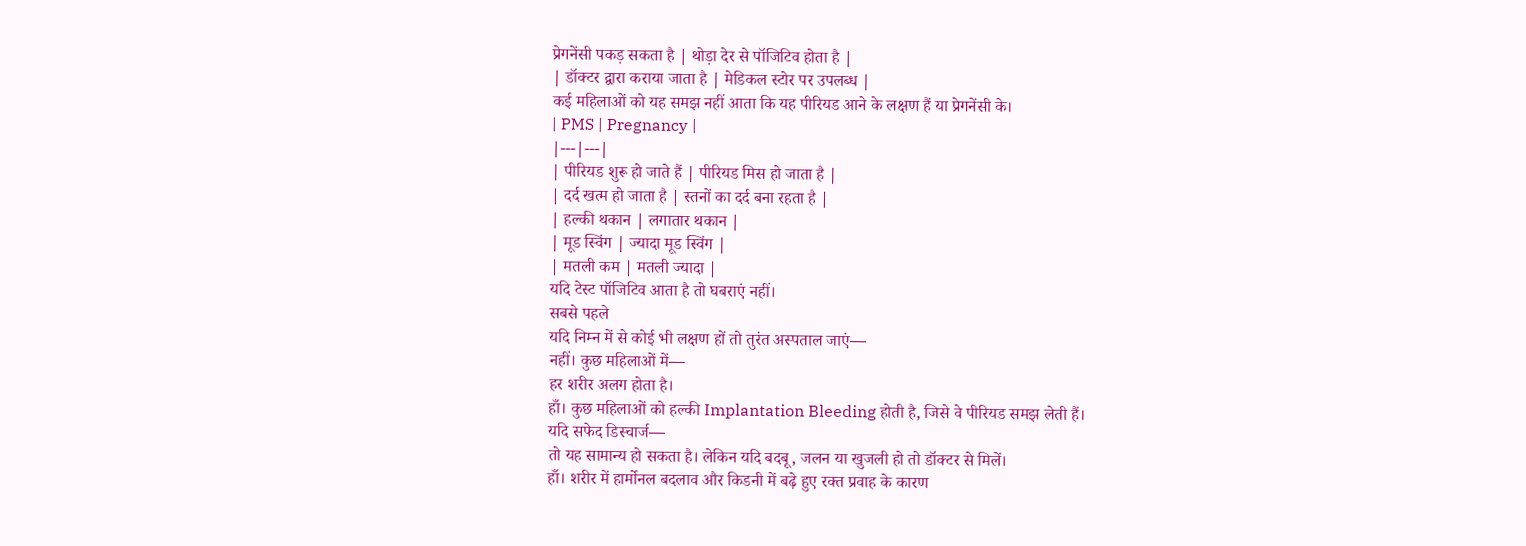प्रेगनेंसी पकड़ सकता है | थोड़ा देर से पॉजिटिव होता है |
| डॉक्टर द्वारा कराया जाता है | मेडिकल स्टोर पर उपलब्ध |
कई महिलाओं को यह समझ नहीं आता कि यह पीरियड आने के लक्षण हैं या प्रेगनेंसी के।
| PMS | Pregnancy |
|---|---|
| पीरियड शुरू हो जाते हैं | पीरियड मिस हो जाता है |
| दर्द खत्म हो जाता है | स्तनों का दर्द बना रहता है |
| हल्की थकान | लगातार थकान |
| मूड स्विंग | ज्यादा मूड स्विंग |
| मतली कम | मतली ज्यादा |
यदि टेस्ट पॉजिटिव आता है तो घबराएं नहीं।
सबसे पहले
यदि निम्न में से कोई भी लक्षण हों तो तुरंत अस्पताल जाएं—
नहीं। कुछ महिलाओं में—
हर शरीर अलग होता है।
हाँ। कुछ महिलाओं को हल्की Implantation Bleeding होती है, जिसे वे पीरियड समझ लेती हैं।
यदि सफेद डिस्चार्ज—
तो यह सामान्य हो सकता है। लेकिन यदि बदबू, जलन या खुजली हो तो डॉक्टर से मिलें।
हाँ। शरीर में हार्मोनल बदलाव और किडनी में बढ़े हुए रक्त प्रवाह के कारण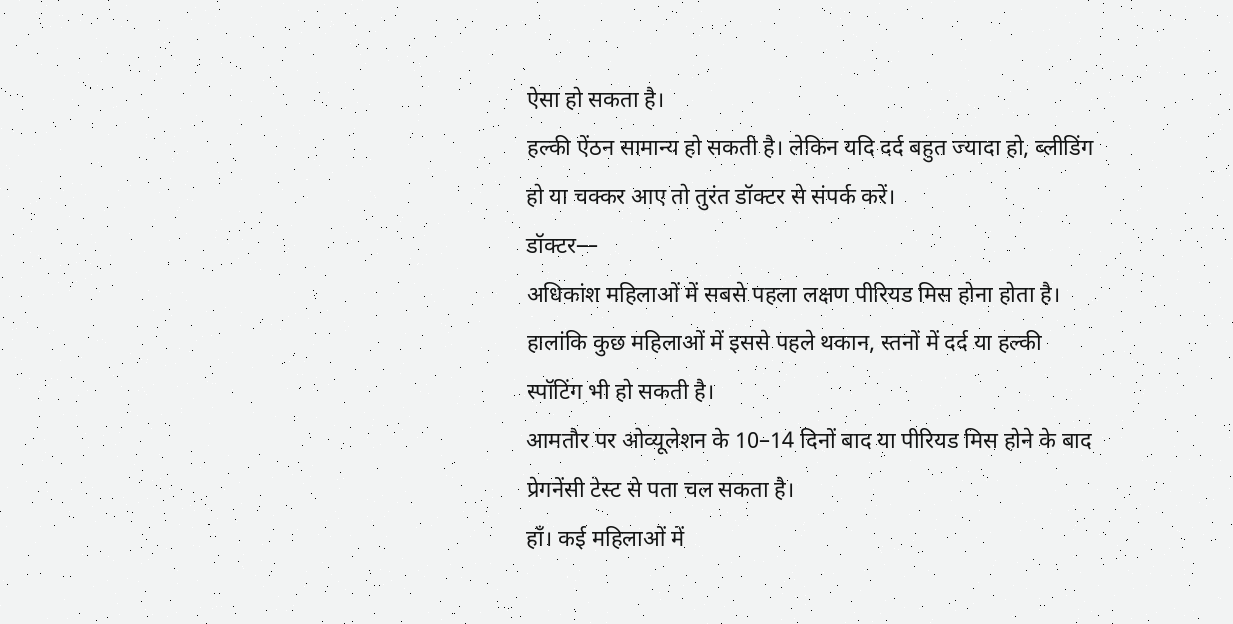ऐसा हो सकता है।
हल्की ऐंठन सामान्य हो सकती है। लेकिन यदि दर्द बहुत ज्यादा हो, ब्लीडिंग हो या चक्कर आए तो तुरंत डॉक्टर से संपर्क करें।
डॉक्टर—
अधिकांश महिलाओं में सबसे पहला लक्षण पीरियड मिस होना होता है। हालांकि कुछ महिलाओं में इससे पहले थकान, स्तनों में दर्द या हल्की स्पॉटिंग भी हो सकती है।
आमतौर पर ओव्यूलेशन के 10–14 दिनों बाद या पीरियड मिस होने के बाद प्रेगनेंसी टेस्ट से पता चल सकता है।
हाँ। कई महिलाओं में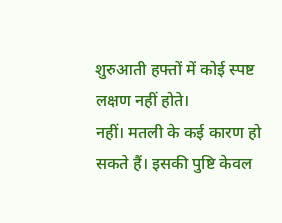शुरुआती हफ्तों में कोई स्पष्ट लक्षण नहीं होते।
नहीं। मतली के कई कारण हो सकते हैं। इसकी पुष्टि केवल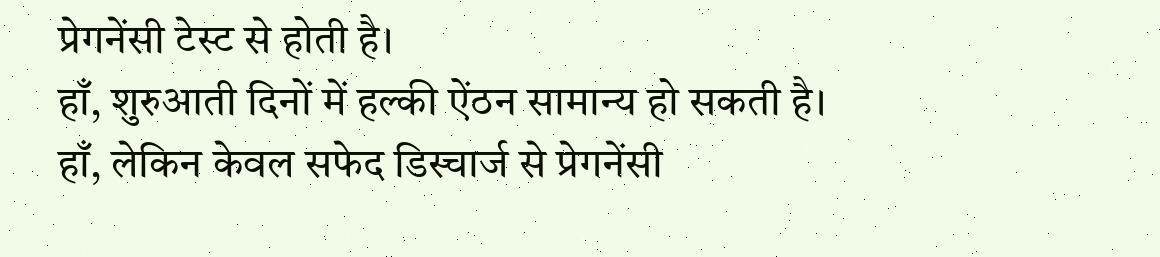प्रेगनेंसी टेस्ट से होती है।
हाँ, शुरुआती दिनों में हल्की ऐंठन सामान्य हो सकती है।
हाँ, लेकिन केवल सफेद डिस्चार्ज से प्रेगनेंसी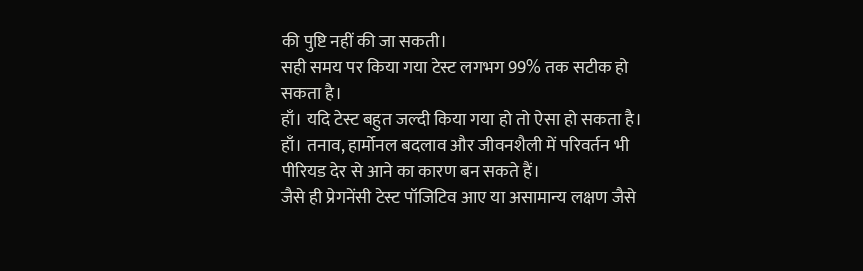की पुष्टि नहीं की जा सकती।
सही समय पर किया गया टेस्ट लगभग 99% तक सटीक हो सकता है।
हाँ। यदि टेस्ट बहुत जल्दी किया गया हो तो ऐसा हो सकता है।
हाँ। तनाव, हार्मोनल बदलाव और जीवनशैली में परिवर्तन भी पीरियड देर से आने का कारण बन सकते हैं।
जैसे ही प्रेगनेंसी टेस्ट पॉजिटिव आए या असामान्य लक्षण जैसे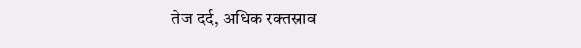तेज दर्द, अधिक रक्तस्राव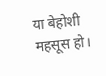या बेहोशी महसूस हो।